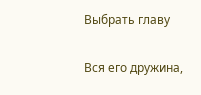Выбрать главу

Вся его дружина,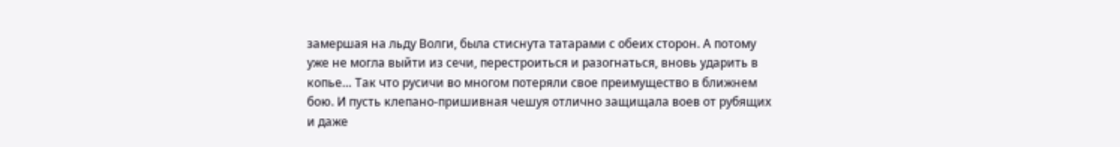замершая на льду Волги, была стиснута татарами с обеих сторон. А потому уже не могла выйти из сечи, перестроиться и разогнаться, вновь ударить в копье… Так что русичи во многом потеряли свое преимущество в ближнем бою. И пусть клепано-пришивная чешуя отлично защищала воев от рубящих и даже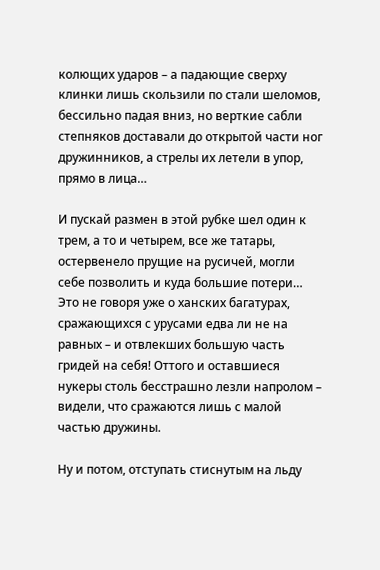колющих ударов – а падающие сверху клинки лишь скользили по стали шеломов, бессильно падая вниз, но верткие сабли степняков доставали до открытой части ног дружинников, а стрелы их летели в упор, прямо в лица…

И пускай размен в этой рубке шел один к трем, а то и четырем, все же татары, остервенело прущие на русичей, могли себе позволить и куда большие потери… Это не говоря уже о ханских багатурах, сражающихся с урусами едва ли не на равных – и отвлекших большую часть гридей на себя! Оттого и оставшиеся нукеры столь бесстрашно лезли напролом – видели, что сражаются лишь с малой частью дружины.

Ну и потом, отступать стиснутым на льду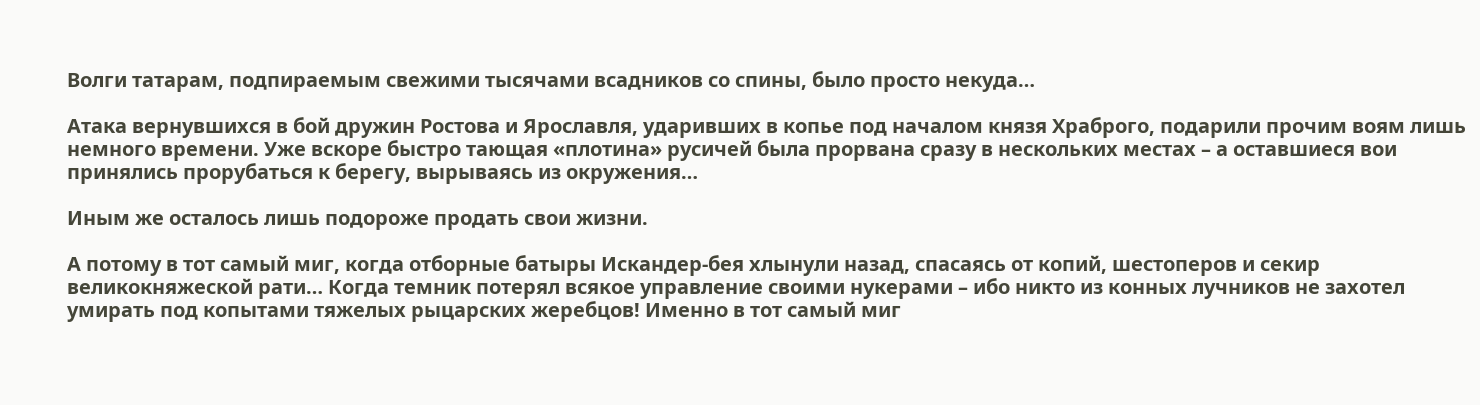Волги татарам, подпираемым свежими тысячами всадников со спины, было просто некуда…

Атака вернувшихся в бой дружин Ростова и Ярославля, ударивших в копье под началом князя Храброго, подарили прочим воям лишь немного времени. Уже вскоре быстро тающая «плотина» русичей была прорвана сразу в нескольких местах – а оставшиеся вои принялись прорубаться к берегу, вырываясь из окружения…

Иным же осталось лишь подороже продать свои жизни.

А потому в тот самый миг, когда отборные батыры Искандер-бея хлынули назад, спасаясь от копий, шестоперов и секир великокняжеской рати… Когда темник потерял всякое управление своими нукерами – ибо никто из конных лучников не захотел умирать под копытами тяжелых рыцарских жеребцов! Именно в тот самый миг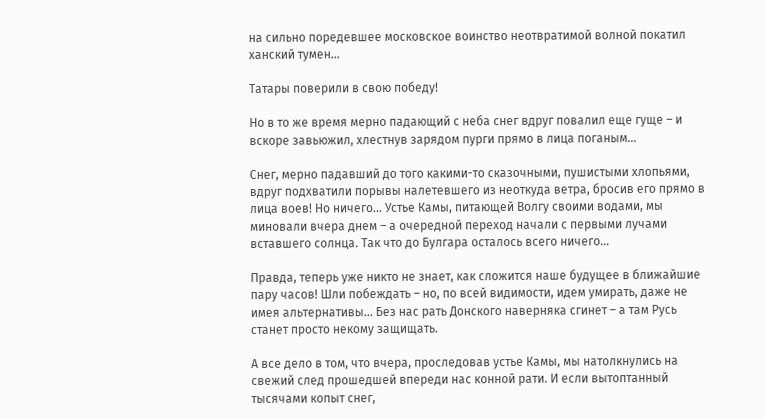на сильно поредевшее московское воинство неотвратимой волной покатил ханский тумен…

Татары поверили в свою победу!

Но в то же время мерно падающий с неба снег вдруг повалил еще гуще – и вскоре завьюжил, хлестнув зарядом пурги прямо в лица поганым…

Снег, мерно падавший до того какими-то сказочными, пушистыми хлопьями, вдруг подхватили порывы налетевшего из неоткуда ветра, бросив его прямо в лица воев! Но ничего… Устье Камы, питающей Волгу своими водами, мы миновали вчера днем – а очередной переход начали с первыми лучами вставшего солнца. Так что до Булгара осталось всего ничего…

Правда, теперь уже никто не знает, как сложится наше будущее в ближайшие пару часов! Шли побеждать – но, по всей видимости, идем умирать, даже не имея альтернативы… Без нас рать Донского наверняка сгинет – а там Русь станет просто некому защищать.

А все дело в том, что вчера, проследовав устье Камы, мы натолкнулись на свежий след прошедшей впереди нас конной рати. И если вытоптанный тысячами копыт снег,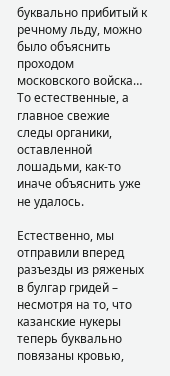буквально прибитый к речному льду, можно было объяснить проходом московского войска… То естественные, а главное свежие следы органики, оставленной лошадьми, как-то иначе объяснить уже не удалось.

Естественно, мы отправили вперед разъезды из ряженых в булгар гридей – несмотря на то, что казанские нукеры теперь буквально повязаны кровью,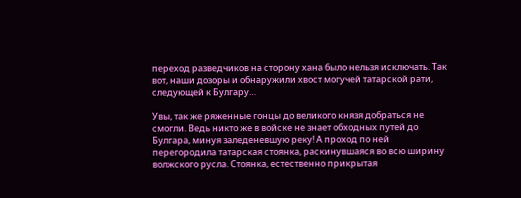переход разведчиков на сторону хана было нельзя исключать. Так вот, наши дозоры и обнаружили хвост могучей татарской рати, следующей к Булгару…

Увы, так же ряженные гонцы до великого князя добраться не смогли. Ведь никто же в войске не знает обходных путей до Булгара, минуя заледеневшую реку! А проход по ней перегородила татарская стоянка, раскинувшаяся во всю ширину волжского русла. Стоянка, естественно прикрытая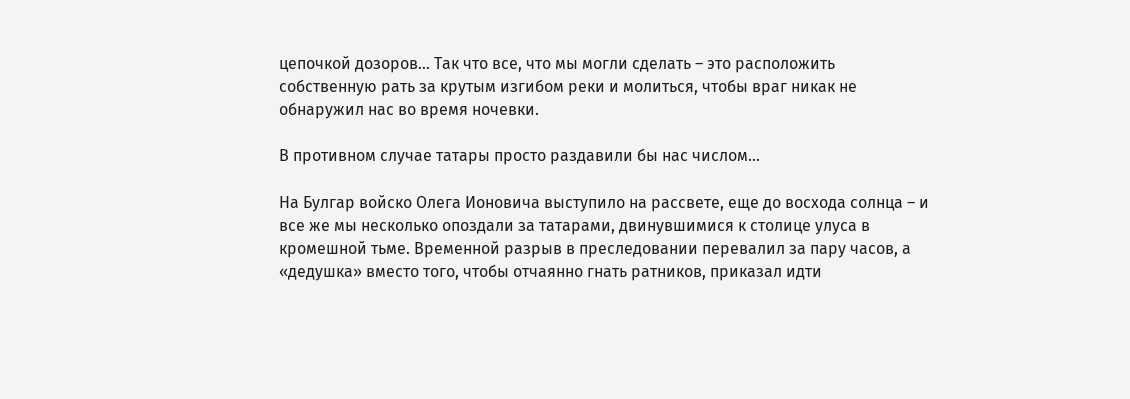цепочкой дозоров… Так что все, что мы могли сделать – это расположить собственную рать за крутым изгибом реки и молиться, чтобы враг никак не обнаружил нас во время ночевки.

В противном случае татары просто раздавили бы нас числом…

На Булгар войско Олега Ионовича выступило на рассвете, еще до восхода солнца – и все же мы несколько опоздали за татарами, двинувшимися к столице улуса в кромешной тьме. Временной разрыв в преследовании перевалил за пару часов, а «дедушка» вместо того, чтобы отчаянно гнать ратников, приказал идти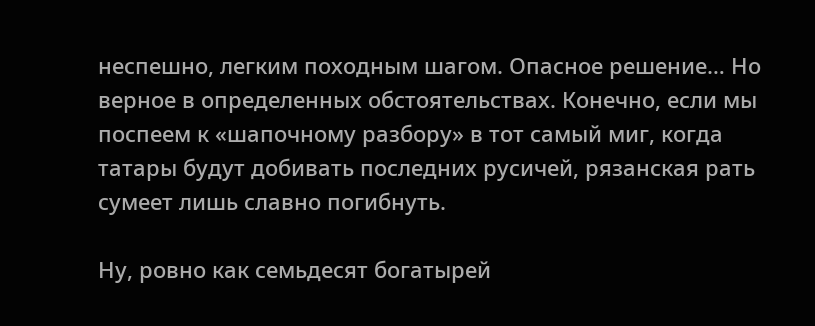неспешно, легким походным шагом. Опасное решение… Но верное в определенных обстоятельствах. Конечно, если мы поспеем к «шапочному разбору» в тот самый миг, когда татары будут добивать последних русичей, рязанская рать сумеет лишь славно погибнуть.

Ну, ровно как семьдесят богатырей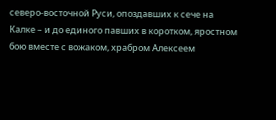северо-восточной Руси, опоздавших к сече на Калке – и до единого павших в коротком, яростном бою вместе с вожаком, храбром Алексеем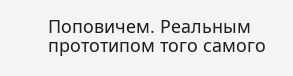Поповичем. Реальным прототипом того самого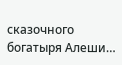сказочного богатыря Алеши…